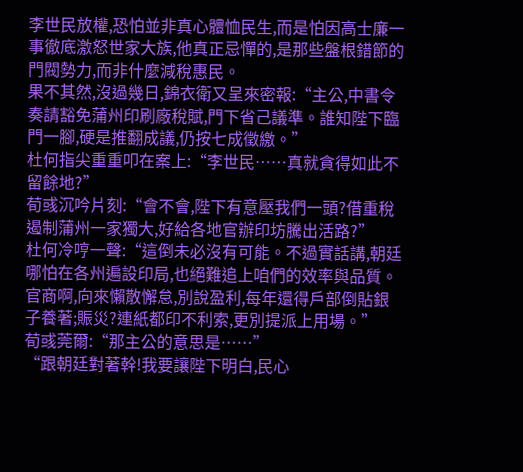李世民放權,恐怕並非真心體恤民生,而是怕因高士廉一事徹底激怒世家大族,他真正忌憚的,是那些盤根錯節的門閥勢力,而非什麼減稅惠民。
果不其然,沒過幾日,錦衣衛又呈來密報:“主公,中書令奏請豁免蒲州印刷廠稅賦,門下省己議準。誰知陛下臨門一腳,硬是推翻成議,仍按七成徵繳。”
杜何指尖重重叩在案上:“李世民……真就貪得如此不留餘地?”
荀彧沉吟片刻:“會不會,陛下有意壓我們一頭?借重稅遏制蒲州一家獨大,好給各地官辦印坊騰出活路?”
杜何冷哼一聲:“這倒未必沒有可能。不過實話講,朝廷哪怕在各州遍設印局,也絕難追上咱們的效率與品質。官商啊,向來懶散懈怠,別說盈利,每年還得戶部倒貼銀子養著;賑災?連紙都印不利索,更別提派上用場。”
荀彧莞爾:“那主公的意思是……”
“跟朝廷對著幹!我要讓陛下明白,民心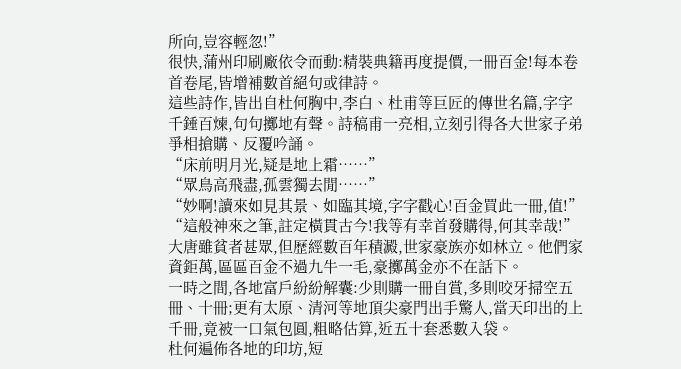所向,豈容輕忽!”
很快,蒲州印刷廠依令而動:精裝典籍再度提價,一冊百金!每本卷首卷尾,皆增補數首絕句或律詩。
這些詩作,皆出自杜何胸中,李白、杜甫等巨匠的傳世名篇,字字千錘百煉,句句擲地有聲。詩稿甫一亮相,立刻引得各大世家子弟爭相搶購、反覆吟誦。
“床前明月光,疑是地上霜……”
“眾鳥高飛盡,孤雲獨去閒……”
“妙啊!讀來如見其景、如臨其境,字字戳心!百金買此一冊,值!”
“這般神來之筆,註定橫貫古今!我等有幸首發購得,何其幸哉!”
大唐雖貧者甚眾,但歷經數百年積澱,世家豪族亦如林立。他們家資鉅萬,區區百金不過九牛一毛,豪擲萬金亦不在話下。
一時之間,各地富戶紛紛解囊:少則購一冊自賞,多則咬牙掃空五冊、十冊;更有太原、清河等地頂尖豪門出手驚人,當天印出的上千冊,竟被一口氣包圓,粗略估算,近五十套悉數入袋。
杜何遍佈各地的印坊,短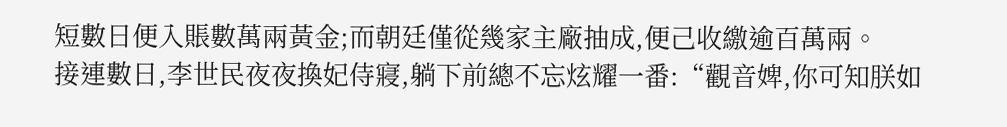短數日便入賬數萬兩黃金;而朝廷僅從幾家主廠抽成,便己收繳逾百萬兩。
接連數日,李世民夜夜換妃侍寢,躺下前總不忘炫耀一番:“觀音婢,你可知朕如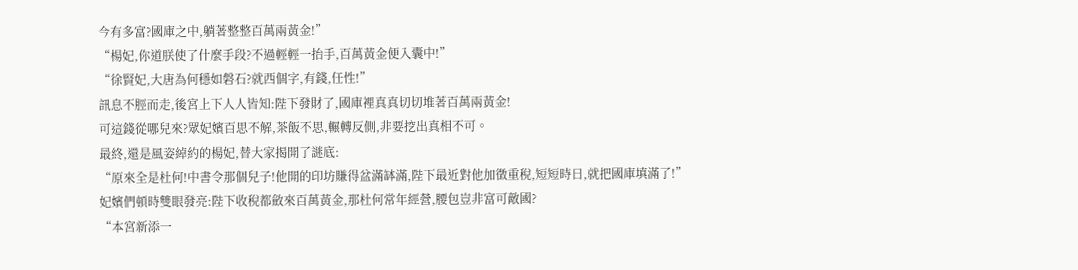今有多富?國庫之中,躺著整整百萬兩黃金!”
“楊妃,你道朕使了什麼手段?不過輕輕一抬手,百萬黃金便入囊中!”
“徐賢妃,大唐為何穩如磐石?就西個字,有錢,任性!”
訊息不脛而走,後宮上下人人皆知:陛下發財了,國庫裡真真切切堆著百萬兩黃金!
可這錢從哪兒來?眾妃嬪百思不解,茶飯不思,輾轉反側,非要挖出真相不可。
最終,還是風姿綽約的楊妃,替大家揭開了謎底:
“原來全是杜何!中書令那個兒子!他開的印坊賺得盆滿缽滿,陛下最近對他加徵重稅,短短時日,就把國庫填滿了!”
妃嬪們頓時雙眼發亮:陛下收稅都斂來百萬黃金,那杜何常年經營,腰包豈非富可敵國?
“本宮新添一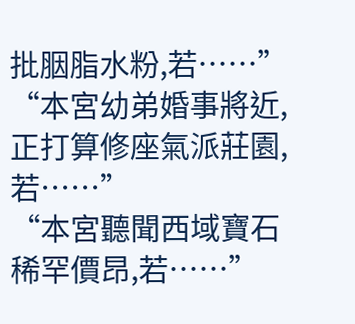批胭脂水粉,若……”
“本宮幼弟婚事將近,正打算修座氣派莊園,若……”
“本宮聽聞西域寶石稀罕價昂,若……”